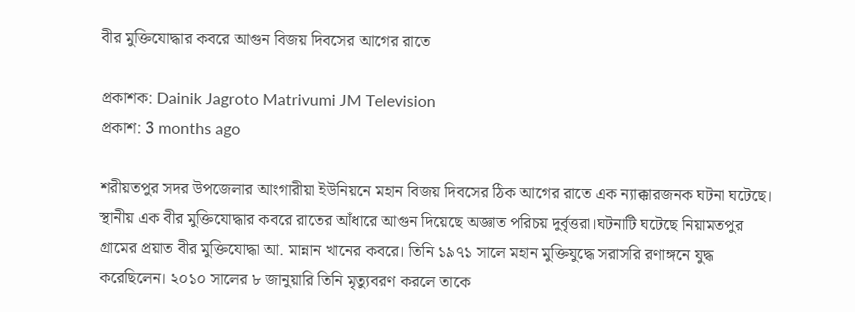বীর মুক্তিযোদ্ধার কবরে আগুন বিজয় দিবসের আগের রাতে

প্রকাশক: Dainik Jagroto Matrivumi JM Television
প্রকাশ: 3 months ago

শরীয়তপুর সদর উপজেলার আংগারীয়া ইউনিয়নে মহান বিজয় দিবসের ঠিক আগের রাতে এক ন্যাক্কারজনক ঘটনা ঘটেছে। স্থানীয় এক বীর মুক্তিযোদ্ধার কবরে রাতের আঁধারে আগুন দিয়েছে অজ্ঞাত পরিচয় দুর্বৃত্তরা।ঘটনাটি ঘটেছে নিয়ামতপুর গ্রামের প্রয়াত বীর মুক্তিযোদ্ধা আ. মান্নান খানের কবরে। তিনি ১৯৭১ সালে মহান মুক্তিযুদ্ধে সরাসরি রণাঙ্গনে যুদ্ধ করেছিলেন। ২০১০ সালের ৮ জানুয়ারি তিনি মৃত্যুবরণ করলে তাকে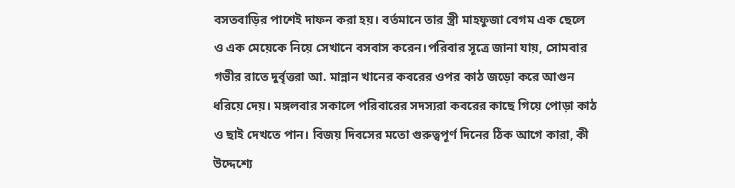বসতবাড়ির পাশেই দাফন করা হয়। বর্তমানে তার স্ত্রী মাহফুজা বেগম এক ছেলে ও এক মেয়েকে নিয়ে সেখানে বসবাস করেন।পরিবার সূত্রে জানা যায়, সোমবার গভীর রাতে দুর্বৃত্তরা আ. মান্নান খানের কবরের ওপর কাঠ জড়ো করে আগুন ধরিয়ে দেয়। মঙ্গলবার সকালে পরিবারের সদস্যরা কবরের কাছে গিয়ে পোড়া কাঠ ও ছাই দেখতে পান। বিজয় দিবসের মতো গুরুত্বপূর্ণ দিনের ঠিক আগে কারা, কী উদ্দেশ্যে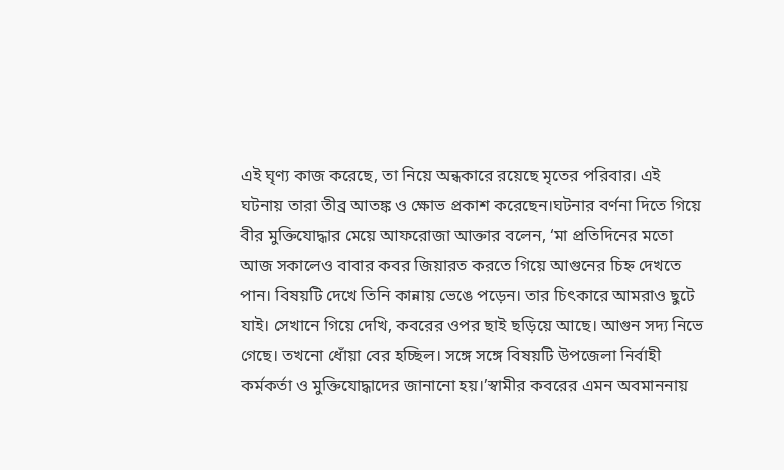এই ঘৃণ্য কাজ করেছে, তা নিয়ে অন্ধকারে রয়েছে মৃতের পরিবার। এই ঘটনায় তারা তীব্র আতঙ্ক ও ক্ষোভ প্রকাশ করেছেন।ঘটনার বর্ণনা দিতে গিয়ে বীর মুক্তিযোদ্ধার মেয়ে আফরোজা আক্তার বলেন, ‘মা প্রতিদিনের মতো আজ সকালেও বাবার কবর জিয়ারত করতে গিয়ে আগুনের চিহ্ন দেখতে পান। বিষয়টি দেখে তিনি কান্নায় ভেঙে পড়েন। তার চিৎকারে আমরাও ছুটে যাই। সেখানে গিয়ে দেখি, কবরের ওপর ছাই ছড়িয়ে আছে। আগুন সদ্য নিভে গেছে। তখনো ধোঁয়া বের হচ্ছিল। সঙ্গে সঙ্গে বিষয়টি উপজেলা নির্বাহী কর্মকর্তা ও মুক্তিযোদ্ধাদের জানানো হয়।’স্বামীর কবরের এমন অবমাননায়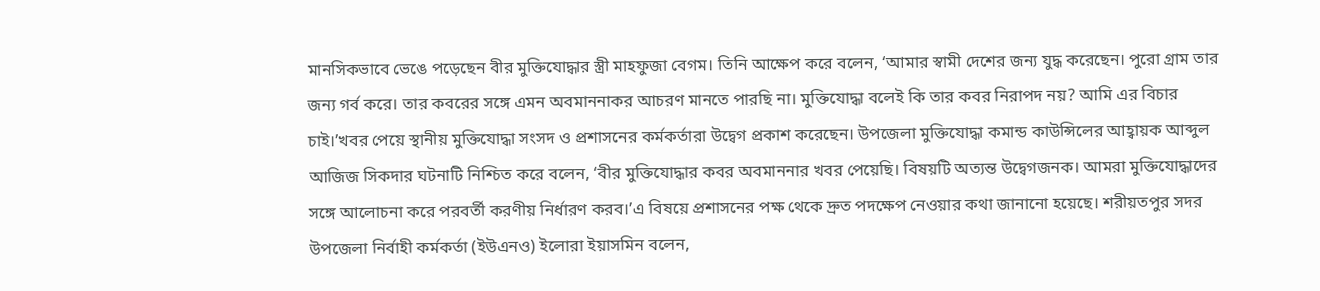মানসিকভাবে ভেঙে পড়েছেন বীর মুক্তিযোদ্ধার স্ত্রী মাহফুজা বেগম। তিনি আক্ষেপ করে বলেন, ‘আমার স্বামী দেশের জন্য যুদ্ধ করেছেন। পুরো গ্রাম তার জন্য গর্ব করে। তার কবরের সঙ্গে এমন অবমাননাকর আচরণ মানতে পারছি না। মুক্তিযোদ্ধা বলেই কি তার কবর নিরাপদ নয়? আমি এর বিচার চাই।’খবর পেয়ে স্থানীয় মুক্তিযোদ্ধা সংসদ ও প্রশাসনের কর্মকর্তারা উদ্বেগ প্রকাশ করেছেন। উপজেলা মুক্তিযোদ্ধা কমান্ড কাউন্সিলের আহ্বায়ক আব্দুল আজিজ সিকদার ঘটনাটি নিশ্চিত করে বলেন, ‘বীর মুক্তিযোদ্ধার কবর অবমাননার খবর পেয়েছি। বিষয়টি অত্যন্ত উদ্বেগজনক। আমরা মুক্তিযোদ্ধাদের সঙ্গে আলোচনা করে পরবর্তী করণীয় নির্ধারণ করব।’এ বিষয়ে প্রশাসনের পক্ষ থেকে দ্রুত পদক্ষেপ নেওয়ার কথা জানানো হয়েছে। শরীয়তপুর সদর উপজেলা নির্বাহী কর্মকর্তা (ইউএনও) ইলোরা ইয়াসমিন বলেন,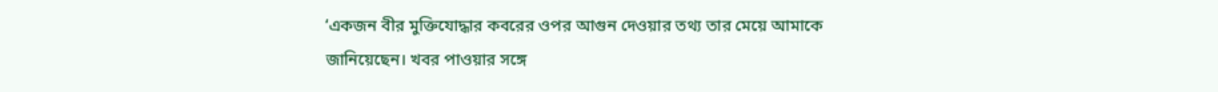‘একজন বীর মুক্তিযোদ্ধার কবরের ওপর আগুন দেওয়ার তথ্য তার মেয়ে আমাকে জানিয়েছেন। খবর পাওয়ার সঙ্গে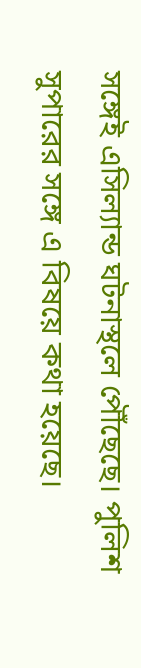সঙ্গেই এসিল্যান্ড ঘটনাস্থলে পৌঁছেছে। পুলিশ সুপারের সঙ্গে এ বিষয়ে কথা হয়েছে।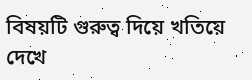বিষয়টি গুরুত্ব দিয়ে খতিয়ে দেখে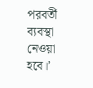পরবর্তী ব্যবস্থা নেওয়া হবে।’